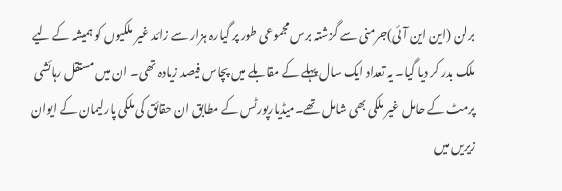برلن (این این آئی)جرمنی سے گزشتہ برس مجموعی طور پر گیارہ ہزار سے زائد غیر ملکیوں کو ہمیشہ کے لیے ملک بدر کر دیا گیا۔ یہ تعداد ایک سال پہلے کے مقابلے میں پچاس فیصد زیادہ تھی۔ ان میں مستقل رہائشی پرمٹ کے حامل غیر ملکی بھی شامل تھے۔میڈیارپورٹس کے مطابق ان حقائق کی ملکی پارلیمان کے ایوان زیریں میں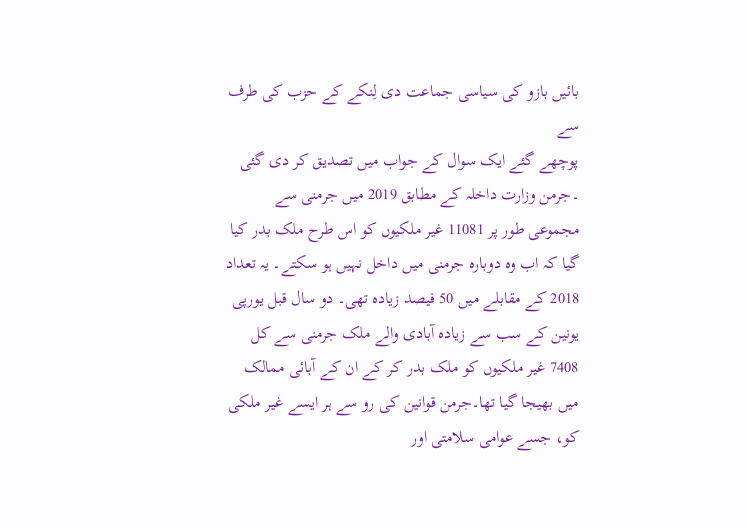بائیں بازو کی سیاسی جماعت دی لِنکے کے حزب کی طرف سے
پوچھے گئے ایک سوال کے جواب میں تصدیق کر دی گئی ۔جرمن وزارت داخلہ کے مطابق 2019 میں جرمنی سے مجموعی طور پر 11081 غیر ملکیوں کو اس طرح ملک بدر کیا گیا کہ اب وہ دوبارہ جرمنی میں داخل نہیں ہو سکتے۔ یہ تعداد 2018 کے مقابلے میں 50 فیصد زیادہ تھی۔ دو سال قبل یورپی یونین کے سب سے زیادہ آبادی والے ملک جرمنی سے کل 7408 غیر ملکیوں کو ملک بدر کر کے ان کے آبائی ممالک میں بھیجا گیا تھا۔جرمن قوانین کی رو سے ہر ایسے غیر ملکی کو، جسے عوامی سلامتی اور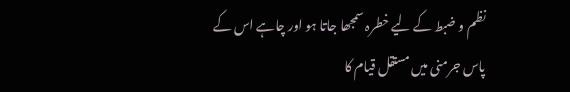نظم و ضبط کے لیے خطرہ سمجھا جاتا ہو اور چاہے اس کے پاس جرمنی میں مستقل قیام کا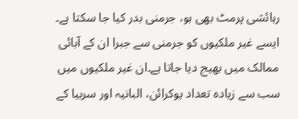رہائشی پرمٹ بھی ہو، جرمنی بدر کیا جا سکتا ہے۔ ایسے غیر ملکیوں کو جرمنی سے جبرا ان کے آبائی ممالک میں بھیج دیا جاتا ہے۔ان غیر ملکیوں میں سب سے زیادہ تعداد یوکرائن، البانیہ اور سربیا کے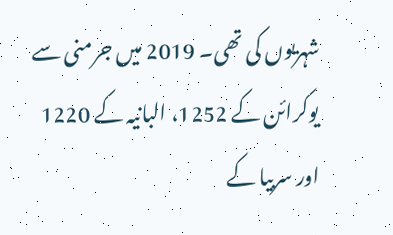شہریوں کی تھی۔ 2019 میں جرمنی سے یوکرائن کے 1252، البانیہ کے 1220 اور سربیا کے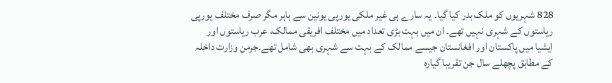828 شہریوں کو ملک بدر کیا گیا۔ یہ سارے ہی غیر ملکی یورپی یونین سے باہر مگر صرف مختلف یورپی ریاستوں کے شہری نہیں تھے۔ ان میں بہت بڑی تعداد میں مختلف افریقی ممالک، عرب ریاستوں اور ایشیا میں پاکستان اور افغانستان جیسے ممالک کے بہت سے شہری بھی شامل تھے۔جرمن وزارت داخلہ کے مطابق پچھلے سال جن تقریبا گیارہ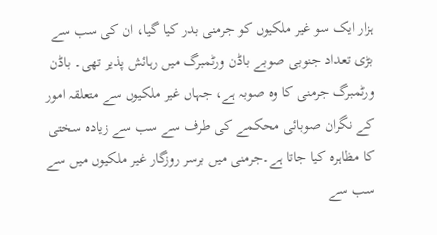ہزار ایک سو غیر ملکیوں کو جرمنی بدر کیا گیا، ان کی سب سے بڑی تعداد جنوبی صوبے باڈن ورٹمبرگ میں رہائش پذیر تھی۔ باڈن ورٹمبرگ جرمنی کا وہ صوبہ ہے، جہاں غیر ملکیوں سے متعلقہ امور کے نگران صوبائی محکمے کی طرف سے سب سے زیادہ سختی کا مظاہرہ کیا جاتا ہے۔جرمنی میں برسر روزگار غیر ملکیوں میں سے سب سے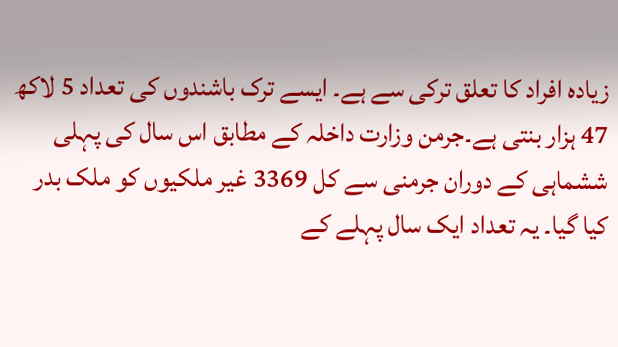زیادہ افراد کا تعلق ترکی سے ہے۔ ایسے ترک باشندوں کی تعداد 5 لاکھ 47 ہزار بنتی ہے۔جرمن وزارت داخلہ کے مطابق اس سال کی پہلی ششماہی کے دوران جرمنی سے کل 3369 غیر ملکیوں کو ملک بدر کیا گیا۔ یہ تعداد ایک سال پہلے کے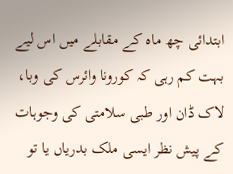ابتدائی چھ ماہ کے مقابلے میں اس لیے بہت کم رہی کہ کورونا وائرس کی وبا، لاک ڈان اور طبی سلامتی کی وجوہات کے پیش نظر ایسی ملک بدریاں یا تو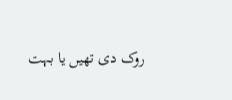روک دی تھیں یا بہت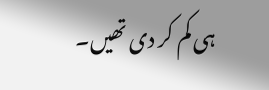ہی کم کر دی تھیں۔